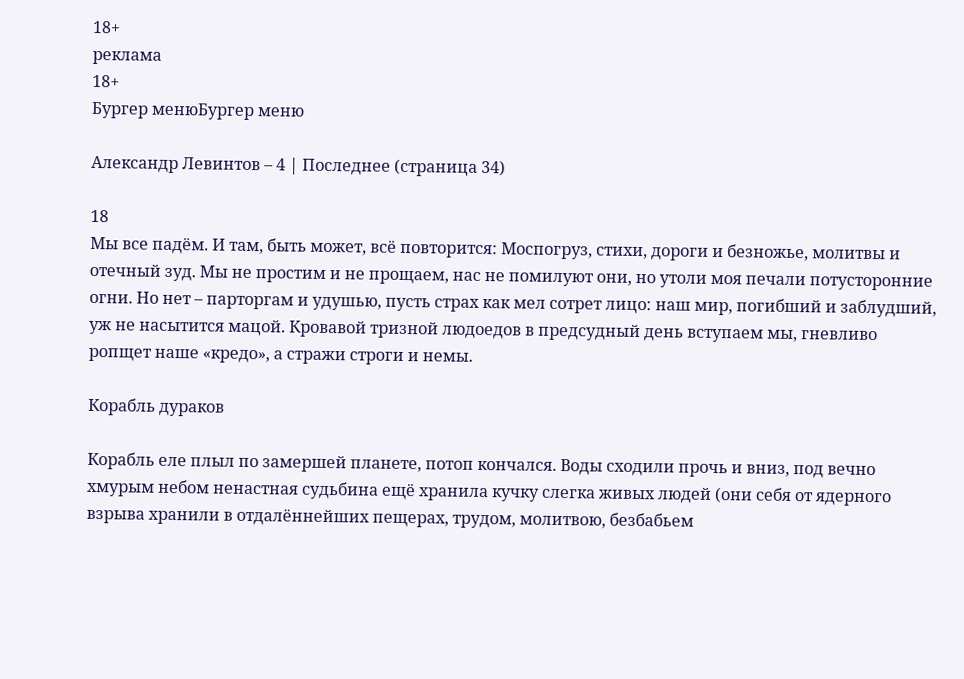18+
реклама
18+
Бургер менюБургер меню

Александр Левинтов – 4 | Последнее (страница 34)

18
Мы все падём. И там, быть может, всё повторится: Моспогруз, стихи, дороги и безножье, молитвы и отечный зуд. Мы не простим и не прощаем, нас не помилуют они, но утоли моя печали потусторонние огни. Но нет – парторгам и удушью, пусть страх как мел сотрет лицо: наш мир, погибший и заблудший, уж не насытится мацой. Кровавой тризной людоедов в предсудный день вступаем мы, гневливо ропщет наше «кредо», а стражи строги и немы.

Корабль дураков

Корабль еле плыл по замершей планете, потоп кончался. Воды сходили прочь и вниз, под вечно хмурым небом ненастная судьбина ещё хранила кучку слегка живых людей (они себя от ядерного взрыва хранили в отдалённейших пещерах, трудом, молитвою, безбабьем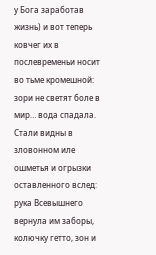у Бога заработав жизнь) и вот теперь ковчег их в послевременьи носит во тьме кромешной: зори не светят боле в мир… вода спадала. Стали видны в зловонном иле ошметья и огрызки оставленного вслед: рука Всевышнего вернула им заборы, колючку гетто, зон и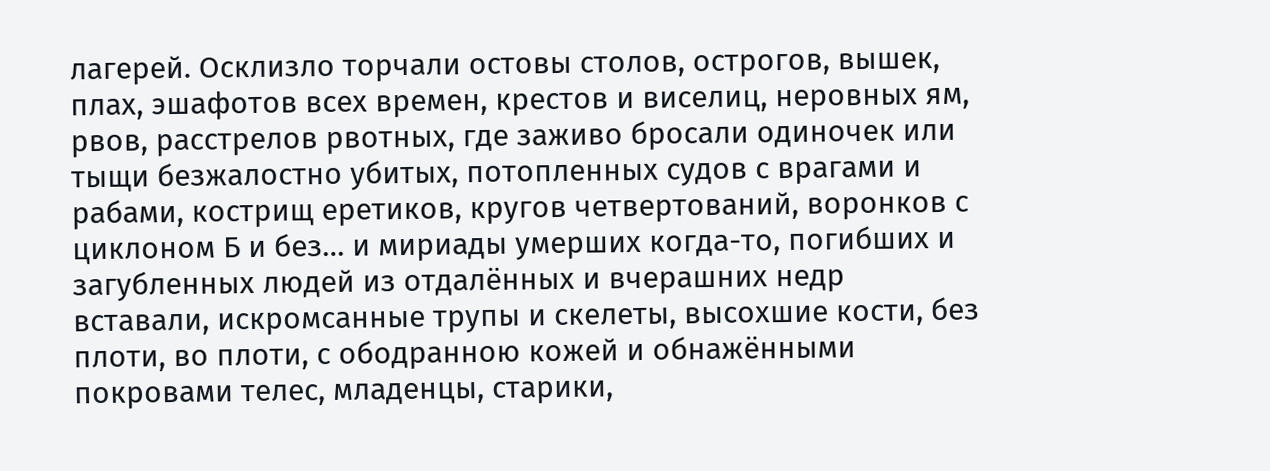лагерей. Осклизло торчали остовы столов, острогов, вышек, плах, эшафотов всех времен, крестов и виселиц, неровных ям, рвов, расстрелов рвотных, где заживо бросали одиночек или тыщи безжалостно убитых, потопленных судов с врагами и рабами, кострищ еретиков, кругов четвертований, воронков с циклоном Б и без… и мириады умерших когда-то, погибших и загубленных людей из отдалённых и вчерашних недр вставали, искромсанные трупы и скелеты, высохшие кости, без плоти, во плоти, с ободранною кожей и обнажёнными покровами телес, младенцы, старики,